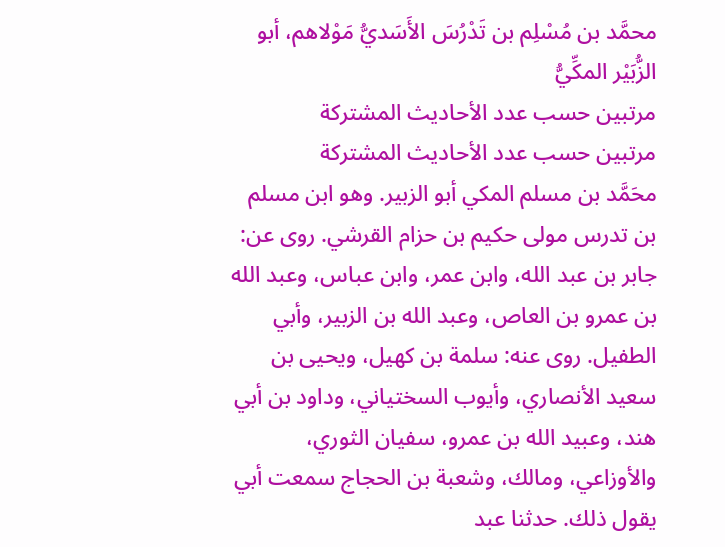محمَّد بن مُسْلِم بن تَدْرُسَ الأَسَديُّ مَوْلاهم، أبو الزُّبَيْر المكِّيُّ
مرتبين حسب عدد الأحاديث المشتركة
مرتبين حسب عدد الأحاديث المشتركة
محَمَّد بن مسلم المكي أبو الزبير. وهو ابن مسلم بن تدرس مولى حكيم بن حزام القرشي. روى عن: جابر بن عبد الله، وابن عمر، وابن عباس، وعبد الله بن عمرو بن العاص، وعبد الله بن الزبير، وأبي الطفيل. روى عنه: سلمة بن كهيل، ويحيى بن سعيد الأنصاري، وأيوب السختياني، وداود بن أبي هند، وعبيد الله بن عمرو، سفيان الثوري، والأوزاعي، ومالك، وشعبة بن الحجاج سمعت أبي يقول ذلك. حدثنا عبد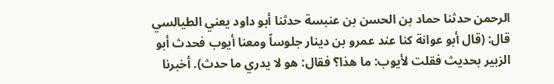الرحمن حدثنا حماد بن الحسن بن عنبسة حدثنا أبو داود يعني الطيالسي قال: (قال أبو عوانة كنا عند عمرو بن دينار جلوساً ومعنا أيوب فحدث أبو الزبير بحديث فقلت لأيوب: ما هذا؟ فقال: هو لا يدري ما حدث). أخبرنا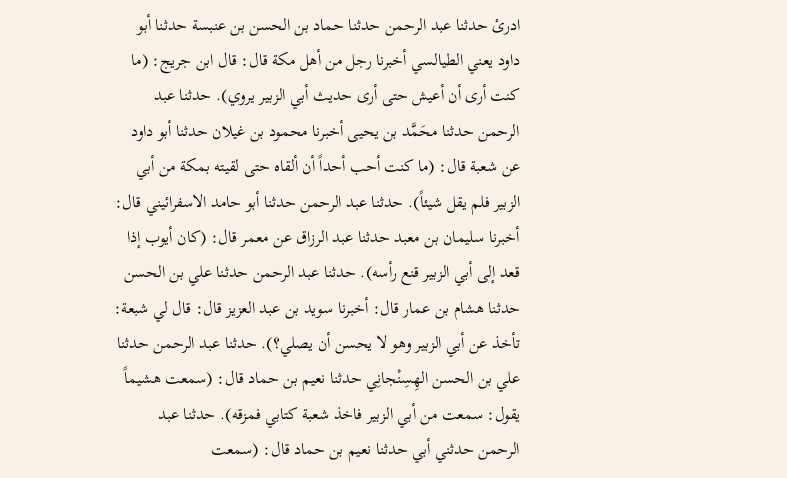ادرئ حدثنا عبد الرحمن حدثنا حماد بن الحسن بن عنبسة حدثنا أبو داود يعني الطيالسي أخبرنا رجل من أهل مكة قال: قال ابن جريج: (ما كنت أرى أن أعيش حتى أرى حديث أبي الزبير يروي). حدثنا عبد الرحمن حدثنا محَمَّد بن يحيى أخبرنا محمود بن غيلان حدثنا أبو داود عن شعبة قال: (ما كنت أحب أحداً أن ألقاه حتى لقيته بمكة من أبي الزبير فلم يقل شيئاً). حدثنا عبد الرحمن حدثنا أبو حامد الاسفرائيني قال: أخبرنا سليمان بن معبد حدثنا عبد الرزاق عن معمر قال: (كان أيوب إذا قعد إلى أبي الزبير قنع رأسه). حدثنا عبد الرحمن حدثنا علي بن الحسن حدثنا هشام بن عمار قال: أخبرنا سويد بن عبد العزيز قال: قال لي شبعة: تأخذ عن أبي الزبير وهو لا يحسن أن يصلي؟). حدثنا عبد الرحمن حدثنا علي بن الحسن الهِسِنْجانِي حدثنا نعيم بن حماد قال: (سمعت هشيماً يقول: سمعت من أبي الزبير فاخذ شعبة كتابي فمزقه). حدثنا عبد الرحمن حدثني أبي حدثنا نعيم بن حماد قال: (سمعت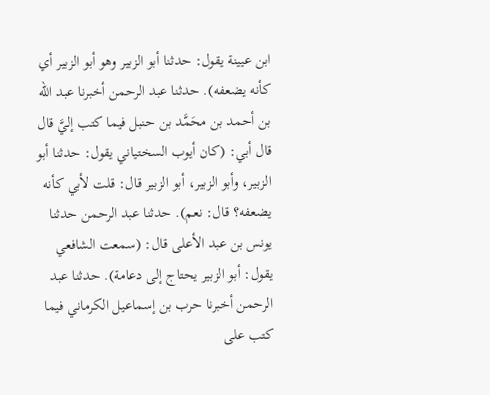ابن عيينة يقول: حدثنا أبو الزبير وهو أبو الزبير أي كأنه يضعفه). حدثنا عبد الرحمن أخبرنا عبد الله بن أحمد بن محَمَّد بن حنبل فيما كتب إليَّ قال قال أبي: (كان أيوب السختياني يقول: حدثنا أبو الزبير، وأبو الزبير، أبو الزبير قال: قلت لأبي كأنه يضعفه؟ قال: نعم). حدثنا عبد الرحمن حدثنا يونس بن عبد الأعلى قال: (سمعت الشافعي يقول: أبو الزبير يحتاج إلى دعامة). حدثنا عبد الرحمن أخبرنا حرب بن إسماعيل الكرماني فيما كتب على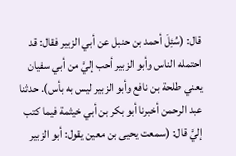قال: (سُئِلَ أحمد بن حنبل عن أبي الزبير فقال: قد احتمله الناس وأبو الزبير أحب إليَّ من أبي سفيان يعني طلحة بن نافع وأبو الزبير ليس به بأس). حدثنا عبد الرحمن أخبرنا أبو بكر بن أبي خيثمة فيما كتب إليَّ قال: (سمعت يحيى بن معين يقول: أبو الزبير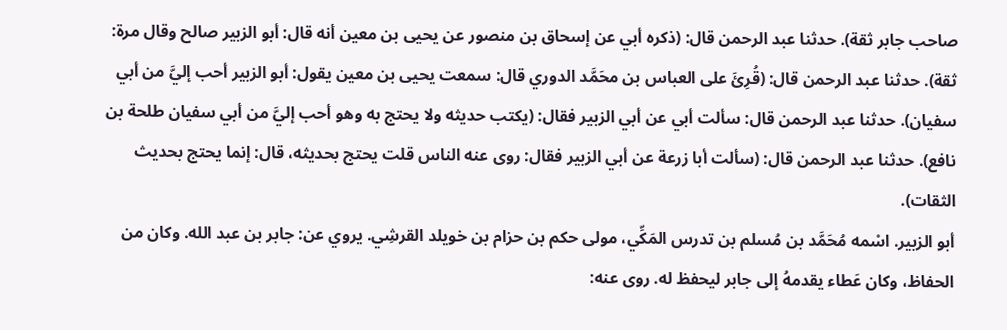صاحب جابر ثقة). حدثنا عبد الرحمن قال: (ذكره أبي عن إسحاق بن منصور عن يحيى بن معين أنه قال: أبو الزبير صالح وقال مرة: ثقة). حدثنا عبد الرحمن قال: (قُرِئَ على العباس بن محَمَّد الدوري قال: سمعت يحيى بن معين يقول: أبو الزبير أحب إليَّ من أبي سفيان). حدثنا عبد الرحمن قال: سألت أبي عن أبي الزبير فقال: (يكتب حديثه ولا يحتج به وهو أحب إليَّ من أبي سفيان طلحة بن نافع). حدثنا عبد الرحمن قال: (سألت أبا زرعة عن أبي الزبير فقال: روى عنه الناس قلت يحتج بحديثه، قال: إنما يحتج بحديث الثقات).
أبو الزبير. اسْمه مُحَمَّد بن مُسلم بن تدرس المَكِّي، مولى حكم بن حزام بن خويلد القرشِي. يروي عن: جابر بن عبد الله. وكان من الحفاظ، وكان عَطاء يقدمهُ إلى جابر ليحفظ له. روى عنه: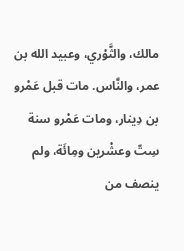مالك، والثَّوْري، وعبيد الله بن عمر، والنَّاس. مات قبل عَمْرو بن دِينار، ومات عَمْرو سنة سِتّ وعشْرين ومِائَة، ولم ينصف من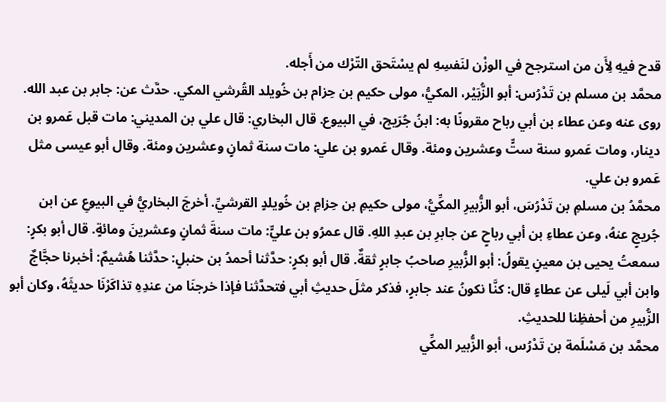قدح فيهِ لِأَن من استرجح في الوزْن لنَفسِهِ لم يسْتَحق التّرْك من أَجله.
محمَّد بن مسلم بن تَدْرُس: أبو الزُّبَيْر، المكيُّ، مولى حكيم بن حِزام بن خُويلد القُرشي المكي. حدَّث عن: جابر بن عبد الله. روى عنه وعن عطاء بن أبي رباح مقرونًا به: ابنُ جُرَيج، في البيوع. قال البخاري: قال علي بن المديني: مات قبل عَمرو بن دينار، ومات عَمرو سنة ستٍّ وعشرين ومئة. وقال عَمرو بن علي: مات سنة ثمانٍ وعشرين ومئة. وقال أبو عيسى مثل عَمرو بن علي.
محمَّدُ بن مسلمِ بن تَدْرُسَ، أبو الزُّبيرِ المكِّيُّ، مولى حكيمِ بن حِزامِ بن خُويلدٍ القرشيِّ. أخرجَ البخاريُّ في البيوعِ عن ابن جُريجٍ عنهُ، وعن عطاءِ بن أبي رباحٍ عن جابرِ بن عبدِ اللهِ. قال عمرُو بن عليٍّ: مات سنةَ ثمانٍ وعشرينَ ومائةٍ. قال أبو بكرٍ: سمعتُ يحيى بن معينٍ يقولُ: أبو الزُّبيرِ صاحبُ جابرٍ ثقةٌ. قال أبو بكرٍ: حدَّثنا أحمدُ بن حنبلٍ: حدَّثنا هُشيمٌ: أخبرنا حجَّاجٌ وابن أبي لَيلى عن عطاءٍ قال: كنَّا نكونُ عند جابرٍ، فذكر مثلَ حديثِ أبي فتحدَّثنا فإذا خرجنَا من عندِهِ تذاكَرْنَا حديثَهُ، وكان أبو الزُّبيرِ من أحفظِنا للحديثِ.
محمَّد بن مَسْلَمة بن تَدْرُس، أبو الزُّبير المكِّي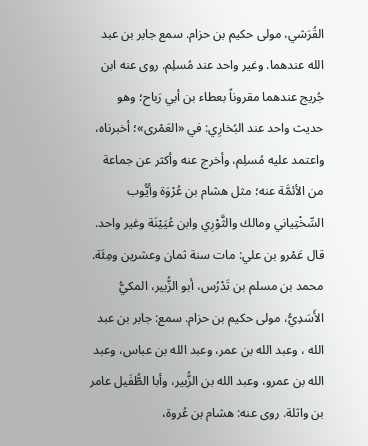القُرَشي، مولى حكيم بن حزام. سمع جابر بن عبد الله عندهما. وغير واحد عند مُسلِم. روى عنه ابن جُريج عندهما مقروناً بعطاء بن أبي رَباح؛ وهو حديث واحد عند البُخارِي: في «العَمْرى»؛ أخبرناه، واعتمد عليه مُسلِم، وأخرج عنه وأكثر عن جماعة من الأئمَّة عنه؛ مثل هشام بن عُرْوَة وأيُّوب السِّخْتِياني ومالك والثَّوْرِي وابن عُيَيْنَة وغير واحد. قال عَمْرو بن علي: مات سنة ثمان وعشرين ومِئَة.
محمد بن مسلم بن تَدْرُس، أبو الزُّبير، المكيُّ الأَسَدِيُّ، مولى حكيم بن حزام. سمع: جابر بن عبد الله ، وعبد الله بن عمر، وعبد الله بن عباس، وعبد الله بن عمرو، وعبد الله بن الزُّبير، وأبا الطُّفَيل عامر بن واثلة. روى عنه: هشام بن عُروة،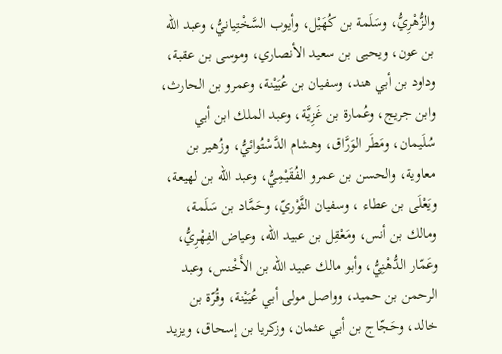والزُّهْرِيُّ، وسَلَمة بن كُهَيْل، وأيوب السَّخْتِيانيُّ، وعبد الله بن عون، ويحيى بن سعيد الأنصاري، وموسى بن عقبة، وداود بن أبي هند، وسفيان بن عُيَيْنة، وعمرو بن الحارث، وابن جريج، وعُمارة بن غَزِيَّة، وعبد الملك ابن أبي سُلَيمان، ومَطَر الوَرَّاق، وهشام الدَّسْتُوائيُّ، وزُهير بن معاوية، والحسن بن عمرو الفُقَيْمِيُّ، وعبد الله بن لهيعة، ويَعْلَى بن عطاء ، وسفيان الثَّوْريّ، وحَمَّاد بن سَلَمة، ومالك بن أنس، ومَعْقِل بن عبيد الله، وعياض الفِهْرِيُّ، وعَمّار الدُّهْنِيُّ، وأبو مالك عبيد الله بن الأَخْنس، وعبد الرحمن بن حميد، وواصل مولى أبي عُيَيْنة، وقُرّة بن خالد، وحَجّاج بن أبي عثمان، وزكريا بن إسحاق، ويزيد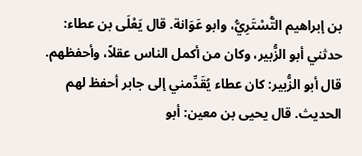بن إبراهيم التُّسْتَرِيُّ، وابو عَوَانة. قال يَعْلَى بن عطاء: حدثني أبو الزُّبير، وكان من أكمل الناس عقلاً، وأحفظهم. قال أبو الزُّبير: كان عطاء يُقَدِّمني إلى جابر أحفظ لهم الحديث. قال يحيى بن معين: أبو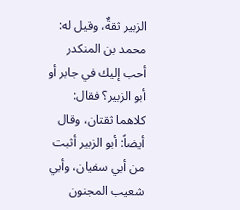الزبير ثقةٌ، وقيل له: محمد بن المنكدر أحب إليك في جابر أو أبو الزبير؟ فقال: كلاهما ثقتان، وقال أيضاً: أبو الزبير أثبت من أبي سفيان، وأبي شعيب المجنون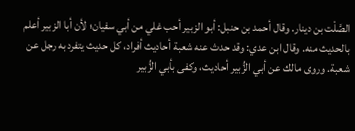الصَّلْت بن دينار. وقال أحمد بن حنبل: أبو الزبير أحب غلي من أبي سفيان؛ لأن أبا الزبير أعلم بالحديث منه. وقال ابن عدي: وقد حدث عنه شعبة أحاديث أفراد، كل حديث يتفرد به رجل عن شعبة. وروى مالك عن أبي الزُّبير أحاديث، وكفى بأبي الزُّبير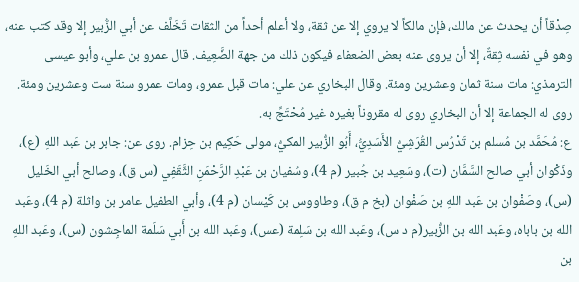صِدْقاً أن يحدث عن مالك، فإن مالكاً لا يروي إلا عن ثقة، ولا أعلم أحداً من الثقات تَخَلَّف عن أبي الزُّبير إلا وقد كتب عنه، وهو في نفسه ثِقةٌ، إلا أن يروى عنه بعض الضعفاء فيكون ذلك من جهة الضَّعِيف. قال عمرو بن علي، وأبو عيسى الترمذي: مات سنة ثمان وعشرين ومئة. وقال البخاري عن علي: مات قبل عمرو، ومات عمرو سنة ست وعشرين ومئة. روى له الجماعة إلا أن البخاري روى له مقروناً بغيره غير مُحْتَجِّ به.
ع: مُحَمَّد بن مُسلم بن تَدْرُس القُرَشِيُّ الأَسَدِيُّ، أَبُو الزُّبير المكيُّ، مولى حَكِيم بن حِزام. روى عن: جابر بن عَبد اللهِ (ع)، وذَكْوان أبي صالح السَّمَّان (ت)، وسَعِيد بن جُبير (م 4)، وسُفيان بن عَبْدِ الرَّحْمَنِ الثَّقَفِي (س ق)، وصالح أبي الخَليل (س)، وصَفْوان بن عَبد اللهِ بن صَفْوان (بخ م ق)، وطاووس بن كَيْسان (م 4)، وأبي الطفيل عامر بن واثلة (م 4)، وعَبد الله بن باباه، وعَبد الله بن الزُّبير(م د س)، وعَبد الله بن سَلِمة (عس)، وعَبد الله بن أَبي سَلَمة الماجِشون (س)، وعَبد اللهِ بن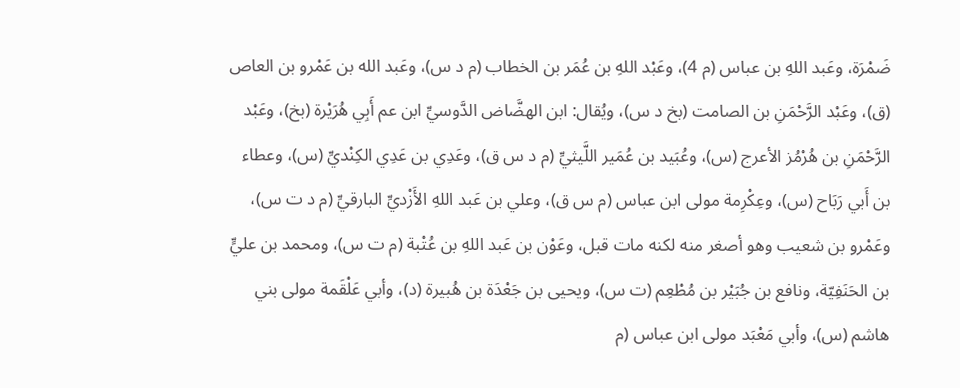ضَمْرَة، وعَبد اللهِ بن عباس (م 4)، وعَبْد اللهِ بن عُمَر بن الخطاب (م د س)، وعَبد الله بن عَمْرو بن العاص (ق)، وعَبْد الرَّحْمَنِ بن الصامت (بخ د س)، ويُقال: ابن الهضَّاض الدَّوسيِّ ابن عم أَبِي هُرَيْرة (بخ)، وعَبْد الرَّحْمَنِ بن هُرْمُز الأعرج (س)، وعُبَيد بن عُمَير اللَّيثيِّ (م د س ق)، وعَدِي بن عَدِي الكِنْديِّ (س)، وعطاء بن أَبي رَبَاح (س)، وعِكْرِمة مولى ابن عباس (م س ق)، وعلي بن عَبد اللهِ الأَزْديِّ البارقيِّ (م د ت س)، وعَمْرو بن شعيب وهو أصغر منه لكنه مات قبل، وعَوْن بن عَبد اللهِ بن عُتْبة (م ت س)، ومحمد بن عليٍّ بن الحَنَفِيّة، ونافع بن جُبَيْر بن مُطْعِم (ت س)، ويحيى بن جَعْدَة بن هُبيرة (د)، وأبي عَلْقَمة مولى بني هاشم (س)، وأبي مَعْبَد مولى ابن عباس (م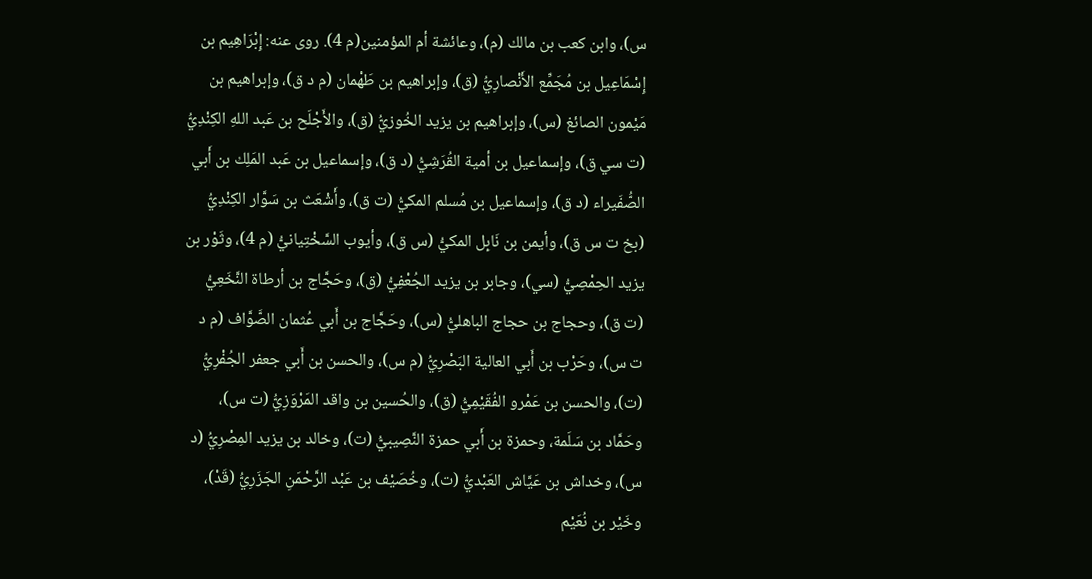س)، وابن كعب بن مالك (م)، وعائشة أم المؤمنين(م 4). روى عنه: إِبْرَاهِيم بن إِسْمَاعِيل بن مُجَمِّع الأَنْصارِيُّ (ق)، وإبراهيم بن طَهْمان (م د ق)، وإبراهيم بن مَيْمون الصائغ (س)، وإبراهيم بن يزيد الخُوزيُّ (ق)، والأَجْلَح بن عَبد اللهِ الكِنْدِيُّ (ت سي ق)، وإسماعيل بن أمية القُرَشِيُّ (د ق)، وإسماعيل بن عَبد المَلِك بن أَبي الصُّفَيراء (د ق)، وإسماعيل بن مُسلم المكيُّ (ت ق)، وأَشْعَث بن سَوَّار الكِنْدِيُّ (بخ ت س ق)، وأيمن بن نَابِل المكيُّ (س ق)، وأيوب السَّخْتِيانيُّ (م 4)، وثَوْر بن يزيد الحِمْصِيُّ (سي)، وجابر بن يزيد الجُعْفِيُّ (ق)، وحَجَّاج بن أرطاة النَّخَعِيُّ (ت ق)، وحجاج بن حجاج الباهليُّ (س)، وحَجَّاج بن أَبي عُثمان الصَّوَّاف (م د ت س)، وحَرْب بن أَبي العالية البَصْرِيُّ (م س)، والحسن بن أَبي جعفر الجُفْرِيُّ (ت)، والحسن بن عَمْرو الفُقَيْمِيُّ (ق)، والحُسين بن واقد المَرْوَزِيُّ (ت س)، وحَمَّاد بن سَلَمة، وحمزة بن أَبي حمزة النَّصِيبيُّ (ت)، وخالد بن يزيد المِصْرِيُّ (د س)، وخداش بن عَيَّاش العَبْديُّ (ت)، وخُصَيْف بن عَبْد الرَّحْمَنِ الجَزَرِيُّ (قَدْ)، وخَيْر بن نُعَيْم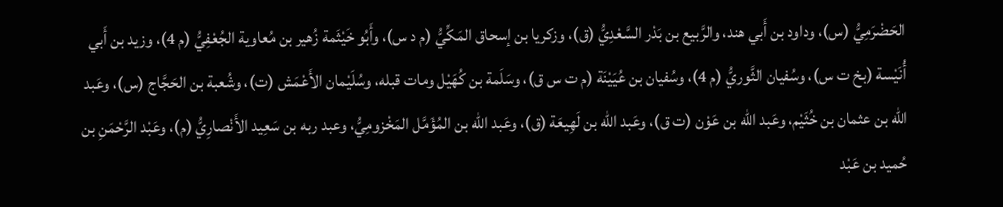الحَضْرَمِيُّ (س)، وداود بن أَبي هند، والرَّبيع بن بَدْر السَّعْدِيُّ (ق)، وزكريا بن إسحاق المَكِّيُّ (م د س)، وأَبُو خَيْثَمة زُهير بن مُعاوية الجُعْفِيُّ (م 4)، وزيد بن أَبي أُنَيْسة (بخ ت س)، وسُفيان الثَّوريُّ (م 4)، وسُفيان بن عُيَيْنَة (م ت س ق)، وسَلَمة بن كُهَيْل ومات قبله، وسُلَيْمان الأَعْمَش (ت)، وشُعبة بن الحَجَّاج (س)، وعَبد الله بن عثمان بن خُثَيْم، وعَبد الله بن عَوْن (ت ق)، وعَبد الله بن لَهِيعَة (ق)، وعَبد الله بن المُؤَمَّل المَخْزومِيُّ، وعبد ربه بن سَعِيد الأَنْصارِيُّ (م)، وعَبْد الرَّحْمَنِ بن حُميد بن عَبْد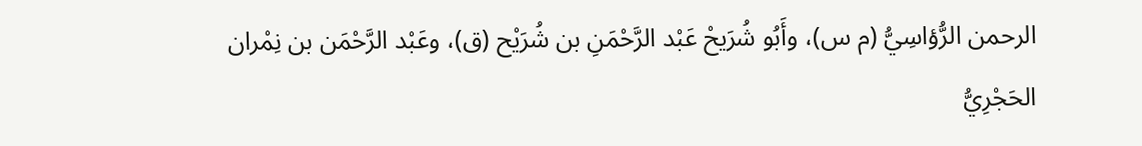الرحمن الرُّؤاسِيُّ (م س)، وأَبُو شُرَيحْ عَبْد الرَّحْمَنِ بن شُرَيْح (ق)، وعَبْد الرَّحْمَن بن نِمْران الحَجْرِيُّ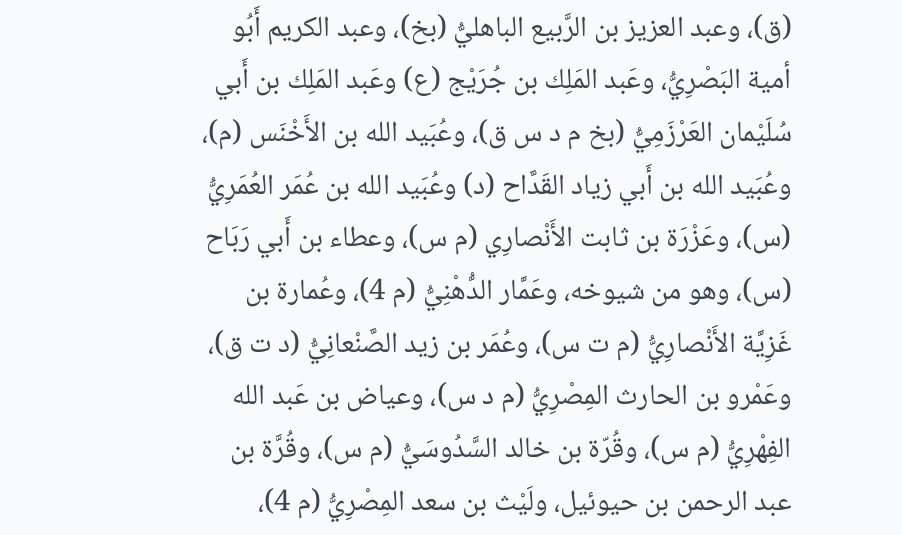(ق)، وعبد العزيز بن الرَّبيع الباهليُّ (بخ)، وعبد الكريم أَبُو أمية البَصْرِيُّ، وعَبد المَلِك بن جُرَيْج (ع) وعَبد المَلِك بن أَبي سُلَيْمان العَرْزَمِيُّ (بخ م د س ق)، وعُبَيد الله بن الأَخْنَس (م)، وعُبَيد الله بن أَبي زياد القَدَّاح (د) وعُبَيد الله بن عُمَر العُمَرِيُّ (س)، وعَزْرَة بن ثابت الأَنْصارِي (م س)، وعطاء بن أَبي رَبَاح (س)، وهو من شيوخه، وعَمَّار الدُّهْنِيُّ (م 4)، وعُمارة بن غَزِيَّة الأَنْصارِيُّ (م ت س)، وعُمَر بن زيد الصَّنْعانِيُّ (د ت ق)، وعَمْرو بن الحارث المِصْرِيُّ (م د س)، وعياض بن عَبد الله الفِهْرِيُّ (م س)، وقُرّة بن خالد السَّدُوسَيُّ (م س)، وقُرَّة بن عبد الرحمن بن حيوئيل، ولَيْث بن سعد المِصْرِيُّ (م 4)،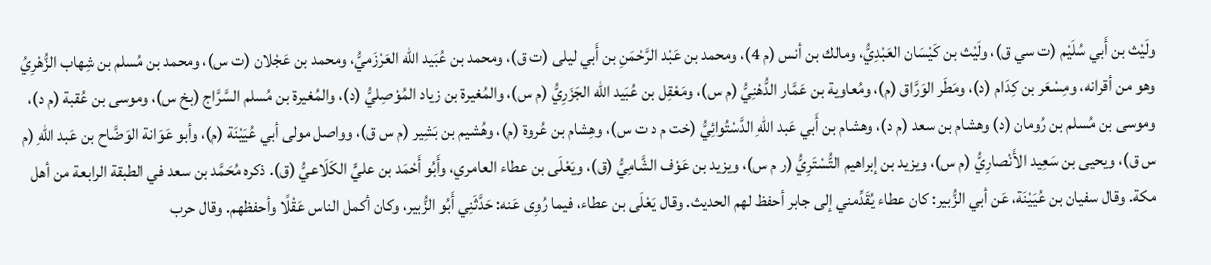ولَيْث بن أَبي سُلَيْم (ت سي ق)، ولَيْث بن كَيْسَان العَبْدِيُّ، ومالك بن أنس (م 4)، ومحمد بن عَبْد الرَّحْمَنِ بن أَبي ليلى (ت ق)، ومحمد بن عُبَيد الله العَرْزَميُّ، ومحمد بن عَجْلان (ت س)، ومحمد بن مُسلم بن شِهاب الزُّهْرِيُ وهو من أقرانه، ومِسْعَر بن كِدَام (د)، ومَطَر الوَرَّاق (م)، ومُعاوية بن عَمَّار الدُّهْنِيُّ (م س)، ومَعْقِل بن عُبَيد الله الجَزَرِيُّ (م س)، والمُغيرة بن زياد المُوْصِليُّ (د)، والمُغيرة بن مُسلم السَّرَّاج (بخ س)، وموسى بن عُقبة (م د)، وموسى بن مُسلم بن رُومان (د) وهشام بن سعد (م د)، وهشام بن أَبي عَبد اللهِ الدَّسْتُوائِيُّ (خت م د ت س)، وهِشام بن عُروة (م)، وهُشيم بن بَشِير (م س ق)، وواصل مولى أبي عُيَيْنَة (م)، وأبو عَوَانة الوَضَّاح بن عَبد اللهِ (م س ق)، ويحيى بن سَعِيد الأَنْصارِيُّ (م س)، ويزيد بن إبراهيم التُّسْتَرِيُّ (ر م س)، ويزيد بن عَوْف الشَّامِيُّ (ق)، ويَعْلَى بن عطاء العامري، وأَبُو أَحْمَد بن عليٍّ الكَلَاعيُّ (ق). ذكره مُحَمَّد بن سعد في الطبقة الرابعة من أهل مكة. وقال سفيان بن عُيَيْنَة، عَن أبي الزُّبير: كان عطاء يُقَدِّمني إلى جابر أحفظ لهم الحديث. وقال يَعْلَى بن عطاء، فيما رُوِى عَنه: حَدَّثَنِي أَبُو الزُّبير، وكان أكمل الناس عَقْلًا وأحفظهم. وقال حرب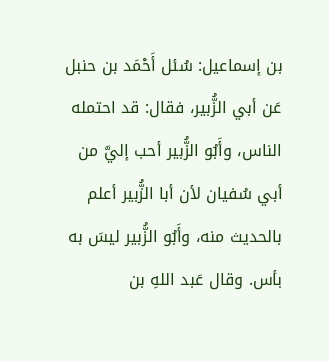بن إسماعيل: سُئل أَحْمَد بن حنبل عَن أبي الزُّبير، فقال: قد احتمله الناس، وأَبُو الزُّبير أحب إليَّ من أبي سُفيان لأن أبا الزُّبير أعلم بالحديث منه، وأَبُو الزُّبير ليسَ به بأس. وقال عَبد اللهِ بن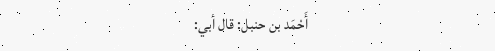أَحْمَد بن حنبل: قال أبي: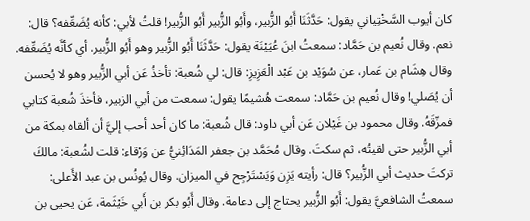كان أيوب السَّخْتِياني يقول: حَدَّثَنَا أَبُو الزُّبير، وأَبُو الزُّبير أَبُو الزُّبير! قلتُ لأبي: كأنه يُضَعِّفه؟ قال: نعم. وقال نُعيم بن حَمَّاد: سمعتُ ابنَ عُيَيْنَة يقول: حَدَّثَنَا أَبُو الزُّبير وهو أَبُو الزُّبير. أي كأنَّه يُضَعِّفه. وقال هِشَام بن عَمار، عن سُوَيْد بن عَبْد الْعَزِيزِ: قال: لي شُعبة: تأخذُ عَن أبي الزُّبير وهو لا يُحسن أن يُصَلي! وقال نُعيم بن حَمَّاد: سمعت هُشيمًا يقول: سمعت من أبي الزبير، فأخذَ شُعبة كتابي فمزّقَهُ. وقال محمود بن غَيْلان عَن أبي داود: قال شُعبة: ما كان أحد أحب إليَّ أن ألقاه بمكة من أبي الزُّبير حتى لقيتُه، ثم سكتَ. وقال مُحَمَّد بن جعفر المَدَائِنيُّ عن وَرْقاء: قلت لشُعبة: مالكَ تركتَ حديث أبي الزُّبير؟ قال: رأيته يَزِن وَيَسْتَرْجِح في الميزان. وقال يُونُس بن عبد الأَعلى: سمعتُ الشافعيَّ يقول: أَبُو الزُّبير يحتاج إلى دعامة. وقال أَبُو بكر بن أَبي خَيْثَمة، عَن يحيى بن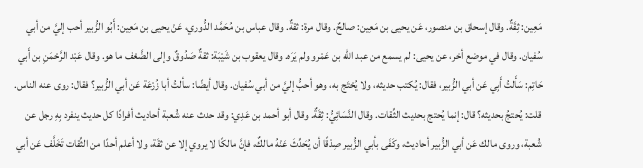مَعِين: ثِقَةٌ. وقال إسحاق بن منصور، عَن يحيى بن مَعِين: صالحٌ. وقال مرة: ثقةٌ. وقال عباس بن مُحَمَّد الدُّوري، عَنْ يحيى بن مَعِين: أَبُو الزُّبير أحب إليَّ من أبي سُفيان. وقال في موضع أخر، عن يحيى: لم يسمع من عبد الله بن عَمْرو ولم يَرَه. وقال يعقوب بن شَيْبَة: ثقةٌ صَدُوقٌ وإلى الضَّعْف ما هو. وقال عَبْد الرَّحْمَنِ بن أَبي حَاتِم: سَأَلتُ أَبِي عَن أبي الزُّبير، فقال: يُكتب حديثه، ولا يُحْتَج به، وهو أحبُّ إليَّ من أبي سُفيان. وقال أيضًا: سألتُ أبا زُرْعَة عَن أبي الزُّبير؟ فقال: روى عنه الناس. قلت: يُحتجُ بحديثه؟ قال: إنما يُحتج بحديث الثِّقات. وقال النَّسَائِيُّ: ثِقَةٌ. وقال أبو أحمد بن عَدِي: وقد حدث عنه شُعبة أحاديث أفرادًا كل حديث ينفرد بِهِ رجل عن شُعبة، وروى مالك عَن أبي الزُّبير أحاديث، وكَفَى بأبي الزُّبير صِدْقًا أن يُحَدِّثَ عَنْهُ مالكٌ، فإنَّ مالكًا لا يروي إلا عن ثقَة، ولا أعلم أحدًا من الثِّقات تَخَلَّف عَن أبي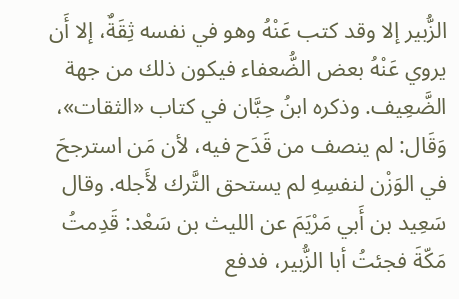الزُّبير إلا وقد كتب عَنْهُ وهو في نفسه ثِقَةٌ، إلا أَن يروي عَنْهُ بعض الضُّعفاء فيكون ذلك من جهة الضَّعِيف. وذكره ابنُ حِبَّان في كتاب «الثقات»، وَقَال: لم ينصف من قَدَح فيه، لأن مَن استرجحَ في الوَزْن لنفسِهِ لم يستحق التَّرك لأَجله. وقال سَعِيد بن أَبي مَرْيَمَ عن الليث بن سَعْد: قَدِمتُ مَكّةَ فجئتُ أبا الزُّبير، فدفع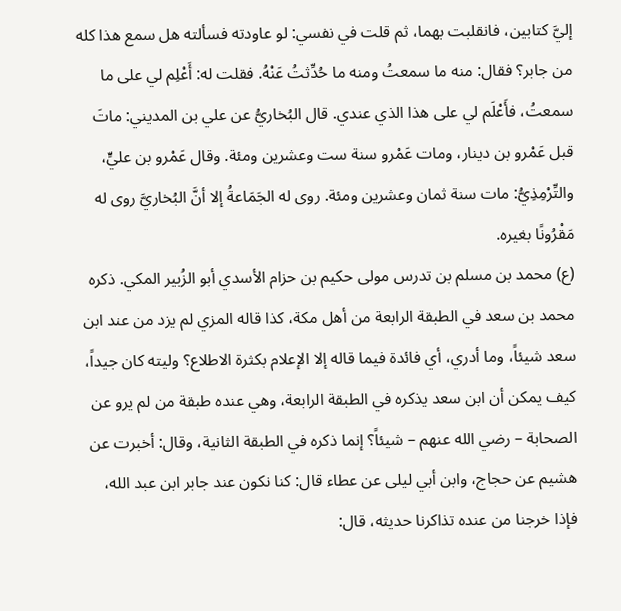إليَّ كتابين، فانقلبت بهما، ثم قلت في نفسي: لو عاودته فسألته هل سمع هذا كله من جابر؟ فقال: منه ما سمعتُ ومنه ما حُدِّثتُ عَنْهُ. فقلت له: أَعْلِم لي على ما سمعتُ، فأَعْلَم لي على هذا الذي عندي. قال البُخاريُّ عن علي بن المديني: ماتَ قبل عَمْرو بن دينار، ومات عَمْرو سنة ست وعشرين ومئة. وقال عَمْرو بن عليٍّ، والتِّرْمِذِيُّ: مات سنة ثمان وعشرين ومئة. روى له الجَمَاعةُ إلا أنَّ البُخاريَّ روى له مَقْرُونًا بغيره.
(ع) محمد بن مسلم بن تدرس مولى حكيم بن حزام الأسدي أبو الزُبير المكي. ذكره محمد بن سعد في الطبقة الرابعة من أهل مكة، كذا قاله المزي لم يزد من عند ابن سعد شيئاً، وما أدري، أي فائدة فيما قاله إلا الإعلام بكثرة الاطلاع؟ وليته كان جيداً، كيف يمكن أن ابن سعد يذكره في الطبقة الرابعة، وهي عنده طبقة من لم يرو عن الصحابة – رضي الله عنهم – شيئاً؟ إنما ذكره في الطبقة الثانية، وقال: أخبرت عن هشيم عن حجاج، وابن أبي ليلى عن عطاء قال: كنا نكون عند جابر ابن عبد الله، فإذا خرجنا من عنده تذاكرنا حديثه، قال: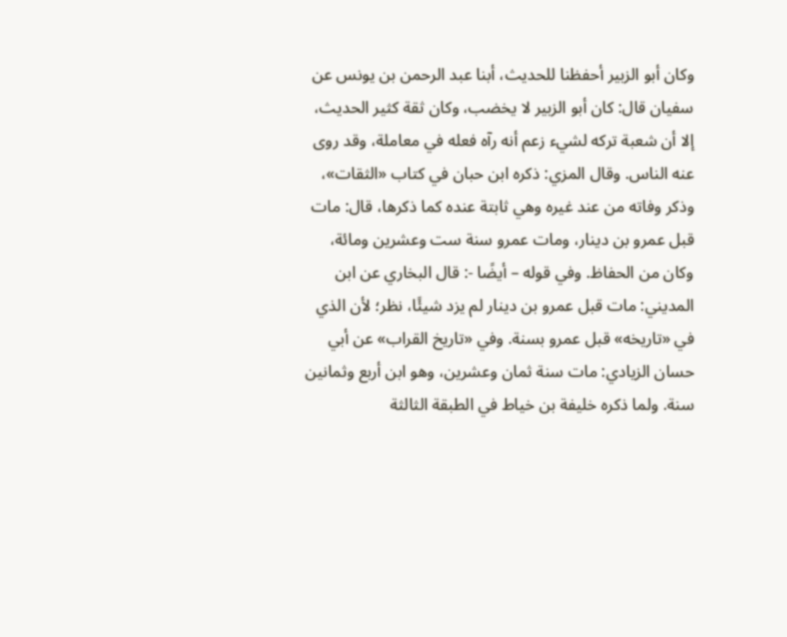وكان أبو الزبير أحفظنا للحديث، أبنا عبد الرحمن بن يونس عن سفيان قال: كان أبو الزبير لا يخضب، وكان ثقة كثير الحديث، إلا أن شعبة تركه لشيء زعم أنه رآه فعله في معاملة، وقد روى عنه الناس. وقال المزي: ذكره ابن حبان في كتاب «الثقات»، وذكر وفاته من عند غيره وهي ثابتة عنده كما ذكرها، قال: مات قبل عمرو بن دينار، ومات عمرو سنة ست وعشرين ومائة، وكان من الحفاظ. وفي قوله – أيضًا -: قال البخاري عن ابن المديني: مات قبل عمرو بن دينار لم يزد شيئًا، نظر؛ لأن الذي في «تاريخه» قبل عمرو بسنة. وفي «تاريخ القراب» عن أبي حسان الزيادي: مات سنة ثمان وعشرين، وهو ابن أربع وثمانين سنة. ولما ذكره خليفة بن خياط في الطبقة الثالثة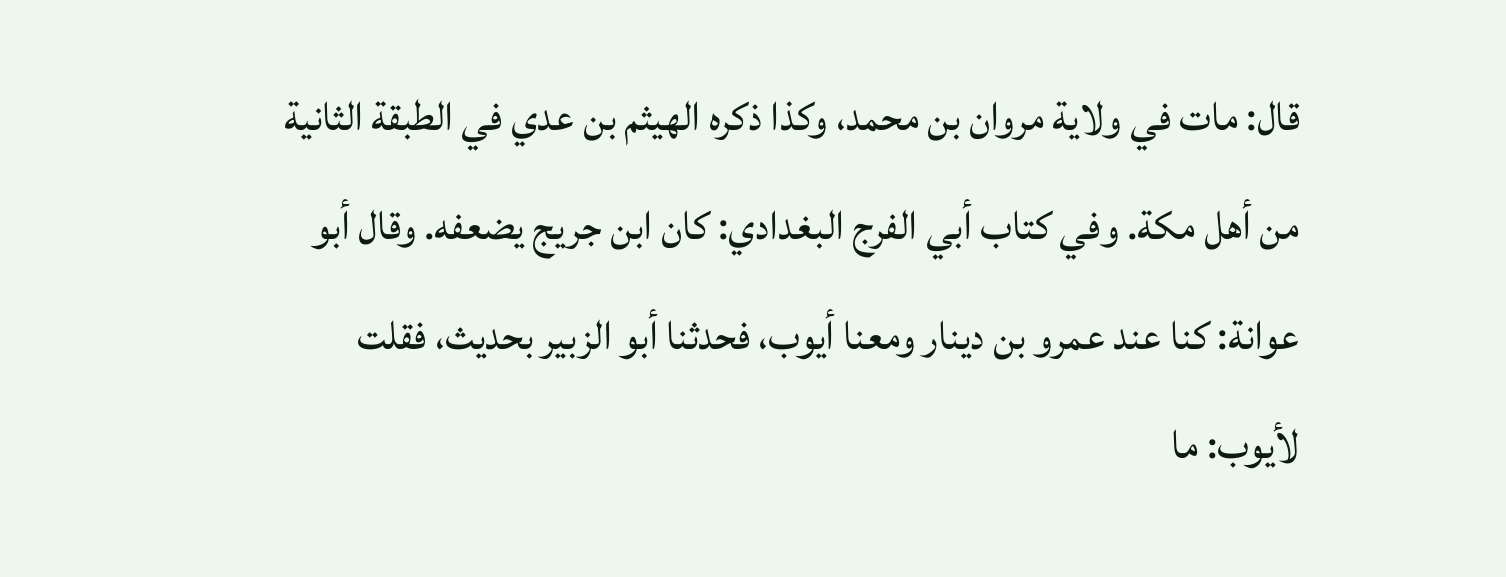قال: مات في ولاية مروان بن محمد، وكذا ذكره الهيثم بن عدي في الطبقة الثانية من أهل مكة. وفي كتاب أبي الفرج البغدادي: كان ابن جريج يضعفه. وقال أبو عوانة: كنا عند عمرو بن دينار ومعنا أيوب، فحدثنا أبو الزبير بحديث، فقلت لأيوب: ما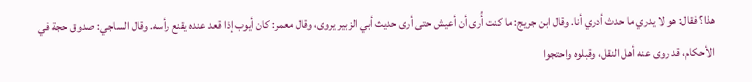هذا؟ فقال: هو لا يدري ما حدث أدري أنا. وقال ابن جريج: ما كنت أُرى أن أعيش حتى أرى حديث أبي الزبير يروى، وقال معمر: كان أيوب إذا قعد عنده يقنع رأسه. وقال الساجي: صدوق حجة في الأحكام، قد روى عنه أهل النقل، وقبلوه واحتجوا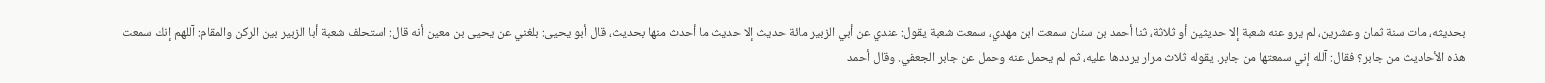بحديثه، مات سنة ثمان وعشرين، لم يرو عنه شعبة إلا حديثين أو ثلاثة، ثنا أحمد بن سنان سمعت ابن مهدي، سمعت شعبة يقول: عندي عن أبي الزبير مائة حديث إلا حديث ما أحدث منها بحديث، قال أبو يحيى: بلغني عن يحيى بن معين أنه قال: استحلف شعبة أبا الزبير بين الركن والمقام: آللهم إنك سمعت هذه الأحاديث من جابر؟ فقال: آلله إني سمعتها من جابر. يقوله ثلاث مرار يرددها عليه، ثم لم يحمل عنه وحمل عن جابر الجعفي. وقال أحمد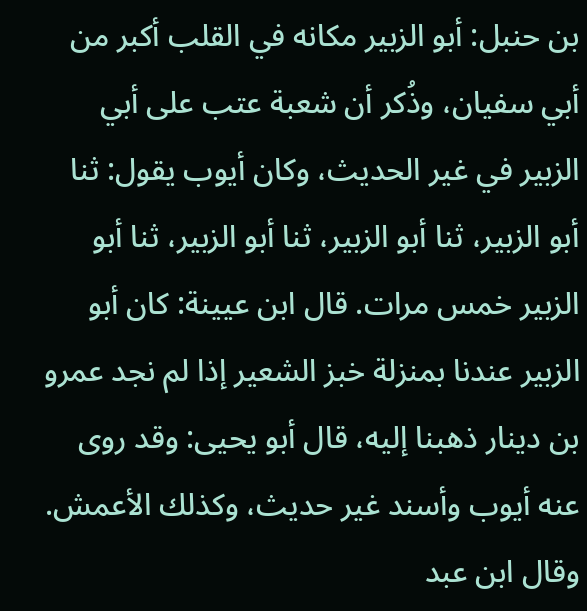بن حنبل: أبو الزبير مكانه في القلب أكبر من أبي سفيان، وذُكر أن شعبة عتب على أبي الزبير في غير الحديث، وكان أيوب يقول: ثنا أبو الزبير، ثنا أبو الزبير، ثنا أبو الزبير، ثنا أبو الزبير خمس مرات. قال ابن عيينة: كان أبو الزبير عندنا بمنزلة خبز الشعير إذا لم نجد عمرو بن دينار ذهبنا إليه، قال أبو يحيى: وقد روى عنه أيوب وأسند غير حديث، وكذلك الأعمش. وقال ابن عبد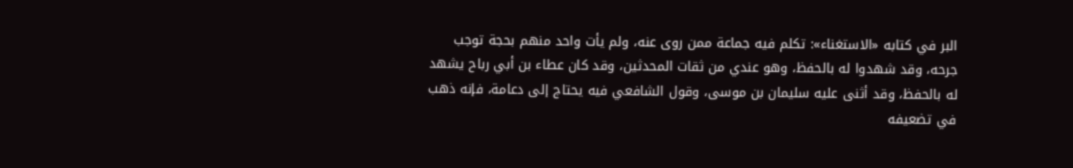البر في كتابه «الاستغناء»: تكلم فيه جماعة ممن روى عنه، ولم يأت واحد منهم بحجة توجب جرحه، وقد شهدوا له بالحفظ، وهو عندي من ثقات المحدثين، وقد كان عطاء بن أبي رباح يشهد له بالحفظ، وقد أثنى عليه سليمان بن موسى، وقول الشافعي فيه يحتاج إلى دعامة، فإنه ذهب في تضعيفه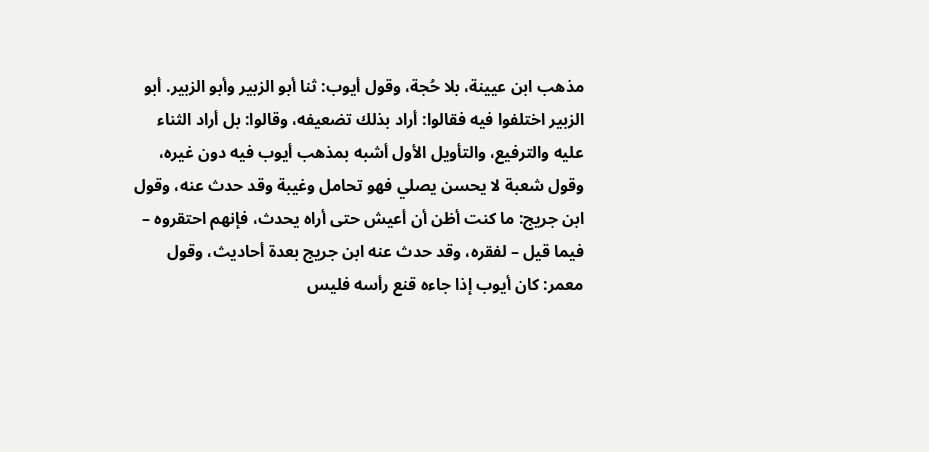مذهب ابن عيينة، بلا حُجة، وقول أيوب: ثنا أبو الزبير وأبو الزبير. أبو الزبير اختلفوا فيه فقالوا: أراد بذلك تضعيفه، وقالوا: بل أراد الثناء عليه والترفيع، والتأويل الأول أشبه بمذهب أيوب فيه دون غيره، وقول شعبة لا يحسن يصلي فهو تحامل وغيبة وقد حدث عنه، وقول ابن جريج: ما كنت أظن أن أعيش حتى أراه يحدث، فإنهم احتقروه – فيما قيل – لفقره، وقد حدث عنه ابن جريج بعدة أحاديث، وقول معمر: كان أيوب إذا جاءه قنع رأسه فليس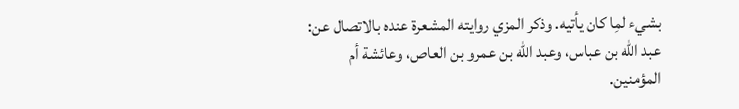بشيء لمِا كان يأتيه. وذكر المزي روايته المشعرة عنده بالاتصال عن: عبد الله بن عباس، وعبد الله بن عمرو بن العاص، وعائشة أم المؤمنين.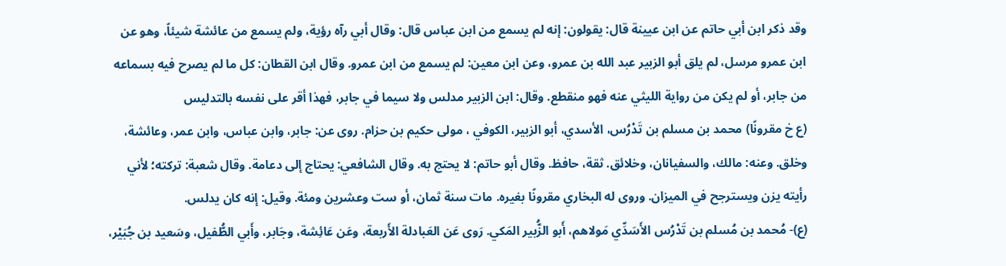وقد ذكر ابن أبي حاتم عن ابن عيينة قال: يقولون: إنه لم يسمع من ابن عباس قال: وقال أبي رآه رؤية، ولم يسمع من عائشة شيئاً، وهو عن ابن عمرو مرسل، لم يلق أبو الزبير عبد الله بن عمرو، وعن ابن معين: لم يسمع من ابن عمرو. وقال ابن القطان: كل ما لم يصرح فيه بسماعه من جابر، أو لم يكن من رواية الليثي عنه فهو منقطع. وقال: ابن الزبير مدلس ولا سيما في جابر، فهذا أقر على نفسه بالتدليس
(ع خ مقرونًا) محمد بن مسلم بن تَدْرُس، الأسدي، أبو الزبير، الكوفي ، مولى حكيم بن حزام. روى عن: جابر، وابن عباس، وابن عمر، وعائشة، وخلق. وعنه: مالك، والسفيانان، وخلائق. ثقة، حافظ. وقال أبو حاتم: لا يحتج به. وقال الشافعي: يحتاج إلى دعامة. وقال شعبة: تركته؛ لأني رأيته يزن ويسترجح في الميزان. وروى له البخاري مقرونًا بغيره. مات سنة ثمان، أو ست وعشرين ومئة. وقيل: إنه كان يدلس.
(ع)- مُحمد بن مُسلم بن تَدْرُس الأَسَدِّي مَولاهم، أَبو الزُّبير المَكي. رَوى عَن العَبادلة الأَربعة، وعَن عَائِشة، وجَابر، وأَبي الطُّفيل، وسَعيد بن جُبَيْر،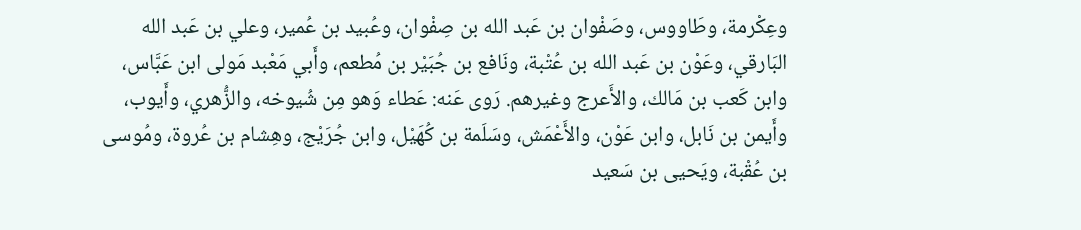وعِكْرمة، وطَاووس، وصَفْوان بن عَبد الله بن صِفْوان، وعُبيد بن عُمير، وعلي بن عَبد الله البَارقي، وعَوْن بن عَبد الله بن عُتْبة، ونَافع بن جُبَيْر بن مُطعم، وأَبي مَعْبد مَولى ابن عَبَّاس، وابن كَعب بن مَالك، والأَعرج وغيرهم. رَوى عَنه: عَطاء وَهو مِن شُيوخه، والزُّهري، وأَيوب، وأَيمن بن نَابل، وابن عَوْن، والأَعْمَش، وسَلَمة بن كُهَيْل، وابن جُرَيْج، وهِشام بن عُروة، ومُوسى بن عُقْبة، ويَحيى بن سَعيد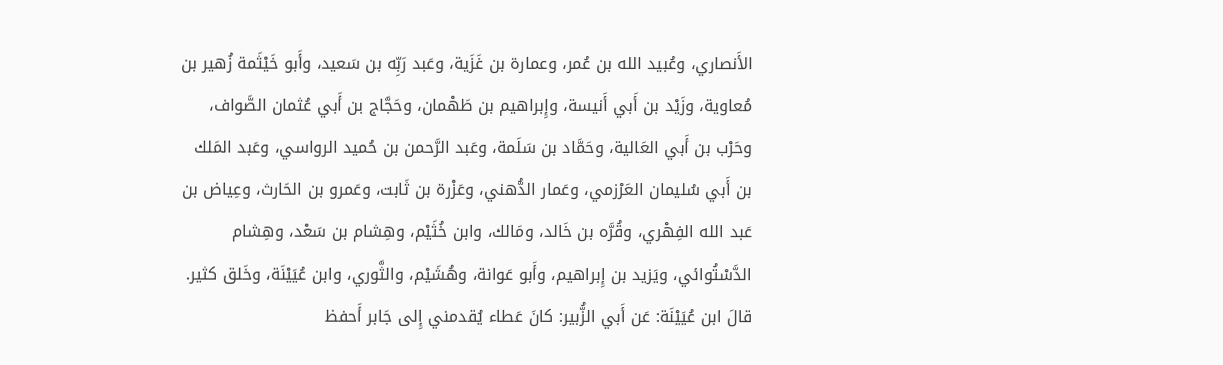الأَنصاري، وعُبيد الله بن عُمر، وعمارة بن غَزَية، وعَبد رَبِّه بن سَعيد، وأَبو خَيْثَمة زُهير بن مُعاوية، وزَيْد بن أَبي أَنيسة، وإِبراهيم بن طَهْمان، وحَجَّاج بن أَبي عُثمان الصَّواف، وحَرْب بن أَبي العَالية، وحَمَّاد بن سَلَمة، وعَبد الرَّحمن بن حُميد الرواسي، وعَبد المَلك بن أَبي سُليمان العَرْزمي، وعَمار الدُّهني، وعَزْرة بن ثَابت، وعَمرو بن الحَارث، وعِياض بن عَبد الله الفِهْري، وقُرَّه بن خَالد، ومَالك، وابن خُثَيْم، وهِشام بن سَعْد، وهِشام الدَّسْتُوائي، ويَزيد بن إِبراهيم، وأَبو عَوانة، وهُشَيْم، والثَّوري، وابن عُيَيْنَة، وخَلق كثير. قالَ ابن عُيَيْنَة: عَن أَبي الزُّبير: كانَ عَطاء يُقدمني إِلى جَابر أَحفظ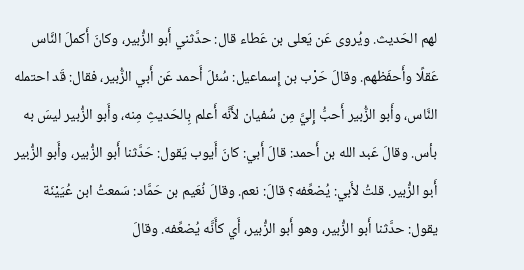لهم الحَديث. ويُروى عَن يَعلى بن عَطاء قال: حدَّثني أَبو الزُّبير، وكانَ أَكملَ النَّاس عَقلًا وأَحفَظهم. وقالَ حَرْب بن إِسماعيل: سُئلَ أَحمد عَن أَبي الزُّبير، فقال: قَد احتمله النَّاس، وأَبو الزُّبير أَحبُّ إِليَّ مِن سُفيان لأَنَّه أَعلم بِالحَديثِ مِنه، وأَبو الزُّبير ليسَ به بأس. وقالَ عَبد الله بن أَحمد: قالَ أَبي: كانَ أَيوب يَقول: حَدَّثنا أَبو الزُّبير، وأَبو الزُّبير أَبو الزُّبير. قلتُ لأَبي: يُضعِّفه؟ قالَ: نعم. وقالَ نُعَيم بن حَمَّاد: سَمعتُ ابن عُيَيْنَة يقول: حدَّثنا أَبو الزُّبير، وهو أَبو الزُّبير، أَي كأَنَّه يُضعِّفه. وقالَ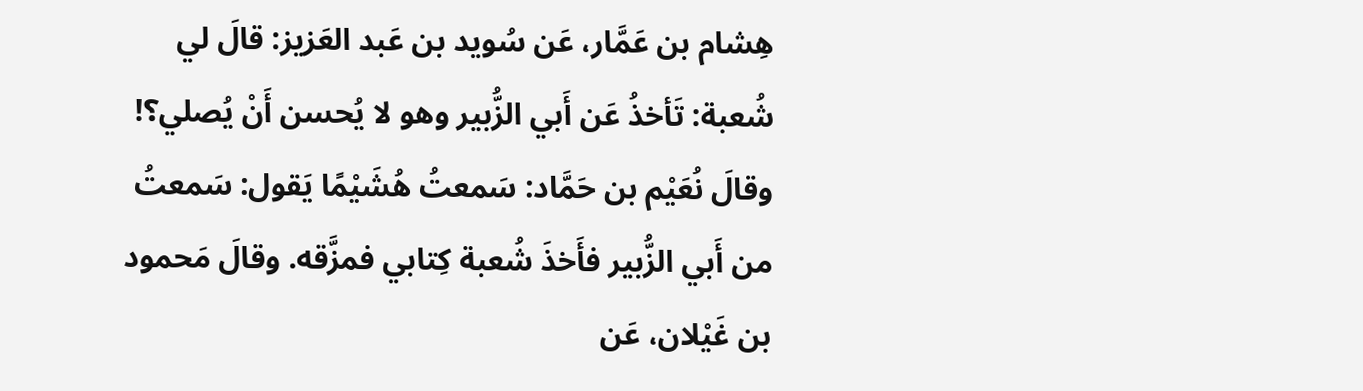هِشام بن عَمَّار، عَن سُويد بن عَبد العَزيز: قالَ لي شُعبة: تَأخذُ عَن أَبي الزُّبير وهو لا يُحسن أَنْ يُصلي؟! وقالَ نُعَيْم بن حَمَّاد: سَمعتُ هُشَيْمًا يَقول: سَمعتُ من أَبي الزُّبير فأَخذَ شُعبة كِتابي فمزَّقه. وقالَ مَحمود بن غَيْلان، عَن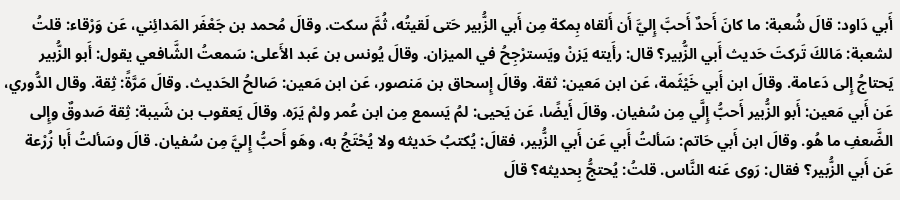أَبي دَاود: قالَ شُعبة: ما كانَ أَحدٌ أَحبَّ إِليَّ أَن أَلقاه بِمكة مِن أَبي الزُّبير حَتى لَقيتُه، ثُمَّ سكت. وقالَ مُحمد بن جَعْفَر المَدائِني، عَن وَرْقاء: قلتُ لشعبة: مَالكَ تَركتَ حَديث أَبي الزُّبير؟ قال: رأَيته يَزنْ ويَسترْجِحُ في الميزان. وقالَ يُونس بن عَبد الأَعلى: سَمعتُ الشَّافعي يقول: أَبو الزُّبير يَحتاجُ إِلى دَعامة. وقالَ ابن أَبي خَيْثَمة، عَن ابن مَعين: ثقة. وقالَ إِسحاق بن مَنصور، عَن ابن مَعين: صَالحُ الحَديث. وقالَ مَرَّةً: ثِقة. وقال الدُّوري، عَن أَبي مَعين: أَبو الزُّبير أَحبُّ إِلَّي مِن سُفيان. وقالَ أَيضًا، عَن يَحيى: لمُ يَسمع مِن ابن عُمر ولمْ يَرَه. وقالَ يَعقوب بن شَيبة: ثِقة صَدوقٌ وإِلى الضَّعفِ ما هُو. وقالَ ابن أَبي حَاتم: سَألتُ أَبي عَن أَبي الزُّبير، فقالَ: يُكتبُ حَديثه ولا يُحْتَجُ به، وهَو أَحبُّ إِليَّ مِن سُفيان. قالَ وسَألتُ أَبا زُرْعة عَن أَبي الزُّبير؟ فقال: رَوى عَنه النَّاس. قلتُ: يُحتجُّ بِحديثه؟ قالَ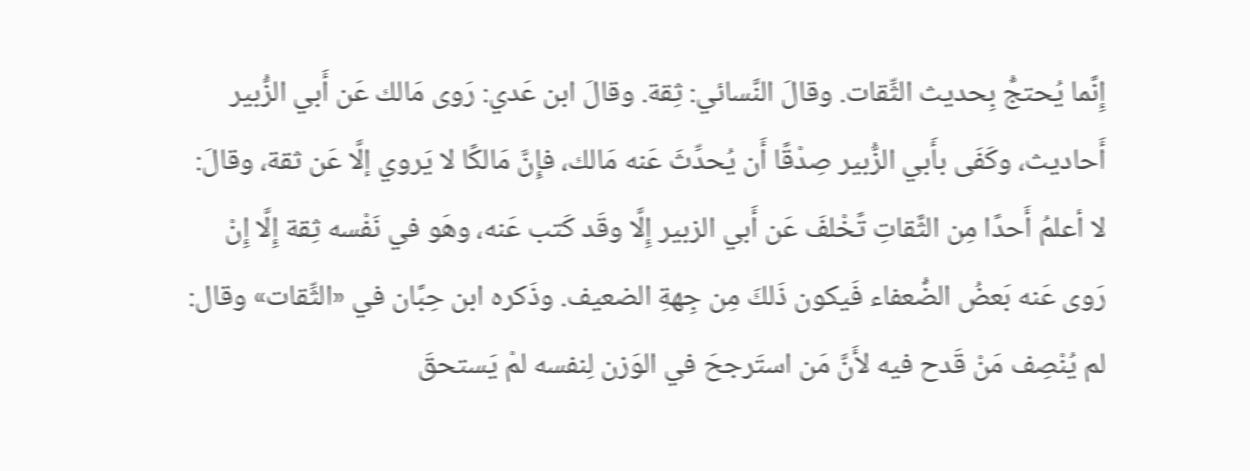إِنَّما يُحتجُّ بِحديث الثِّقات. وقالَ النَّسائي: ثِقة. وقالَ ابن عَدي: رَوى مَالك عَن أَبي الزُّبير أَحاديث، وكَفَى بأَبي الزُّبير صِدْقًا أَن يُحدِّثَ عَنه مَالك، فإِنَّ مَالكًا لا يَروي إلَّا عَن ثقة، وقالَ: لا أعلمُ أَحدًا مِن الثَّقاتِ تًخْلفَ عَن أَبي الزبير إِلَّا وقَد كَتب عَنه، وهَو في نَفْسه ثِقة إِلَّا إِنْ رَوى عَنه بَعضُ الضُّعفاء فَيكون ذَلكَ مِن جِهةِ الضعيف. وذَكره ابن حِبَّان في «الثِّقات» وقال: لم يُنْصِف مَنْ قَدح فيه لأَنَّ مَن استَرجحَ في الوَزن لِنفسه لمْ يَستحقَ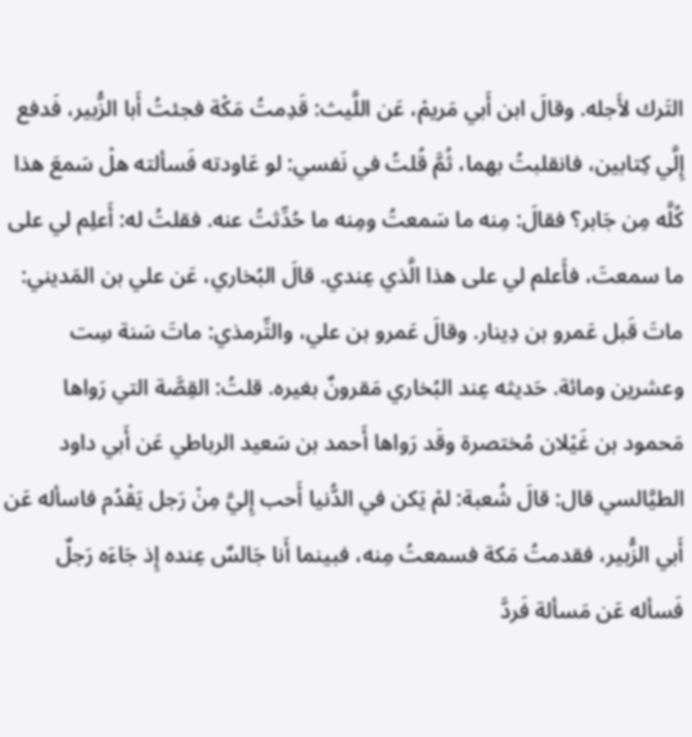التَرك لأَجله. وقالَ ابن أَبي مَريمْ، عَن اللَّيث: قَدِمتُ مَكْة فجئتُ أَبا الزُّبير، فَدفع إِلَّي كِتابين، فانقلبتُ بهما، ثُمَّ قُلتُ في نَفسي: لو عَاودته فَسألته هلْ سَمعَ هذا كُلَّه مِن جَابر؟ فقالَ: مِنه ما سَمعتُ ومِنه ما حُدِّثتُ عنه. فقلتُ له: أَعلِم لي على ما سمعتَ، فأَعلم لي على هذا الَّذي عِندي. قالَ البُخاري، عَن علي بن المَديني: ماتَ قَبل عَمرو بن دِينار. وقالَ عَمرو بن علي، والتِّرمذي: ماتَ سَنة سِت وعشرين ومائة. حَديثه عِند البُخاري مَقرونٌ بغيره. قلتُ: القِصَّة التي رَواها مَحمود بن غَيْلان مُختصرة وقَد رَواها أَحمد بن سَعيد الرباطي عَن أَبي داود الطيَّالسي قال: قالَ شُعبة: لمْ يَكن في الدُّنيا أَحب إِليَّ مِنْ رَجل يَقْدُم فاسأله عَن أَبي الزُّبير، فقدمتُ مَكة فسمعتُ مِنه، فبينما أَنا جَالسٌ عِنده إِذ جَاءَه رَجلٌ فَسأله عَن مَسألة فَردَّ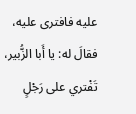عليه فافترى عليه، فقالَ له: يا أَبا الزُّبير، تَفْتري على رَجْلٍ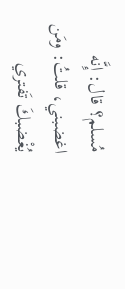مُسلم؟ قال: إِنَّه اغضبني، قلتُ: ومَن يُغْضبكَ تَفتري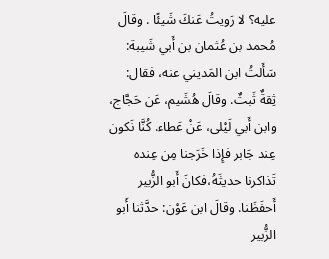عليه؟ لا رَويتُ عَنكَ شَيئًا . وقالَ مُحمد بن عُثمان بن أَبي شَيبة: سَأَلتُ ابن المَديني عنه، فقال: ثِقةٌ ثَبتٌ. وقالَ هُشَيم، عَن حَجَّاج، وابن أَبي لَيْلى، عَنْ عَطاء. كُنَّا نَكون عِند جَابر فإِذا خَرَجنا مِن عِنده تَذاكرنا حديثَهُ،فكانَ أَبو الزُّبير أَحفَظَنا. وقالَ ابن عَوْن: حدَّثنا أَبو الزُّبير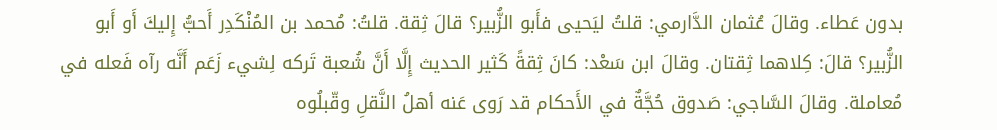بدون عَطاء. وقالَ عُثمان الدَّارمي: قلتُ ليَحيى فأَبو الزُّبير؟ قالَ ثِقة. قلتُ: مُحمد بن المُنْكَدِر أَحبُّ إِليكَ أَو أَبو الزُّبير؟ قالَ: كِلاهما ثِقتان. وقالَ ابن سَعْد: كانَ ثِقةً كَثير الحديث إِلَّا أَنَّ شُعبة تَركه لِشيء زَعَم أَنَّه رآه فَعله في مُعاملة. وقالَ السَّاجي: صَدوق حُجَّةٌ في الأَحكام قد رَوى عَنه أهلُ النَّقلِ وقّبلُوه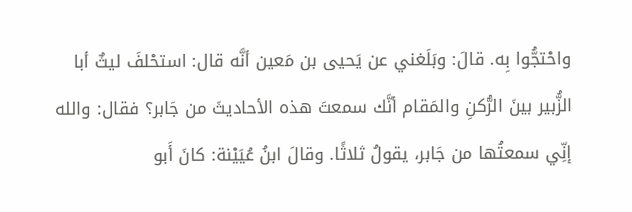واحْتجُّوا بِه. قالَ: وبَلَغني عن يَحيى بن مَعين أنَّه قال: استحْلفَ ليثٌ أبا الزُّبير بينَ الرُّكنِ والمَقام أنَّك سمعتَ هذه الأحاديثَ من جَابر؟ فقال: والله إنِّي سمعتُها من جَابر، يقولُ ثلاثًا. وقالَ ابنُ عُيَيْنة: كانَ أَبو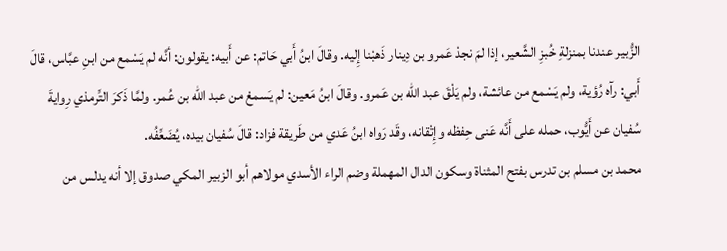الزُّبير عندنا بمنزلةِ خُبزِ الشَّعير، إذا لمَ نجدْ عَمرو بن دِينار ذَهبْنا إِليه. وقالَ ابنُ أَبي حَاتم: عن أَبيه: يقولون: أنَّه لم يَسْمع من ابنِ عبَّاس، قالَ أَبي: رآه رُؤية، ولم يَسْمع من عائشة، ولم يَلْقَ عبد الله بن عَمرو. وقالَ ابنُ مَعين: لم يَسمعْ من عبد الله بن عُمر. ولمَّا ذَكرَ التِّرمذي رِوايةَ سُفيان عن أَيُّوب، حمله على أَنَّه عَنى حِفظه وإِتْقانه، وقَد رَواه ابنُ عَدي من طَريقة فزاد: قالَ سُفيان بيده، يُضَعِّفُه.
محمد بن مسلم بن تدرس بفتح المثناة وسكون الدال المهملة وضم الراء الأسدي مولاهم أبو الزبير المكي صدوق إلا أنه يدلس من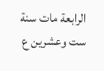الرابعة مات سنة ست وعشرين ع